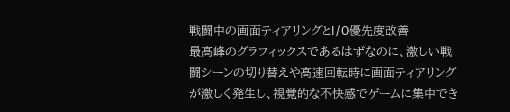戦闘中の画面ティアリングとI/O優先度改善
最高峰のグラフィックスであるはずなのに、激しい戦闘シーンの切り替えや高速回転時に画面ティアリングが激しく発生し、視覚的な不快感でゲームに集中でき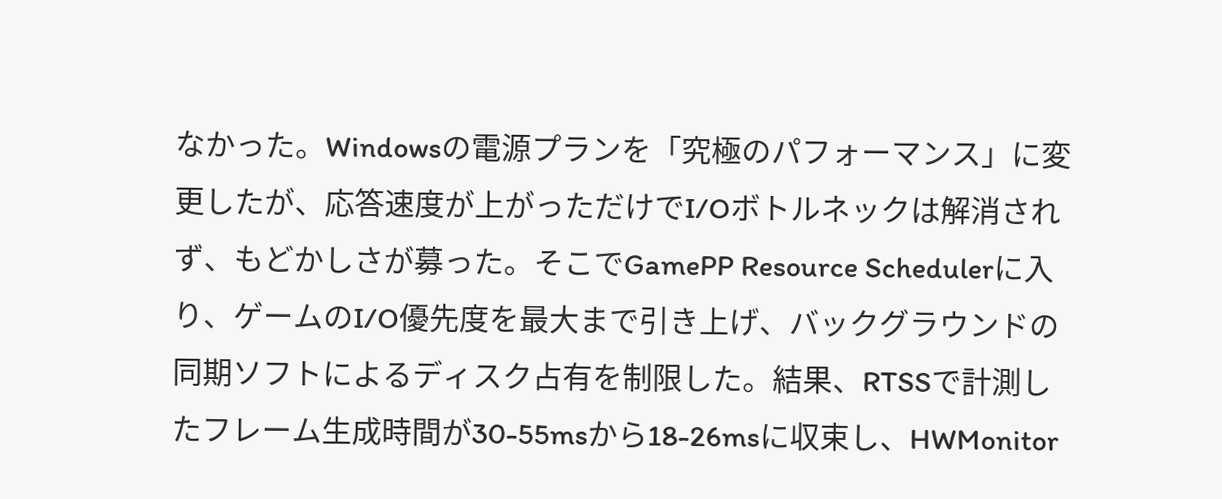なかった。Windowsの電源プランを「究極のパフォーマンス」に変更したが、応答速度が上がっただけでI/Oボトルネックは解消されず、もどかしさが募った。そこでGamePP Resource Schedulerに入り、ゲームのI/O優先度を最大まで引き上げ、バックグラウンドの同期ソフトによるディスク占有を制限した。結果、RTSSで計測したフレーム生成時間が30-55msから18-26msに収束し、HWMonitor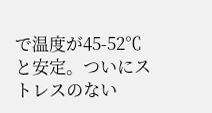で温度が45-52℃と安定。ついにストレスのない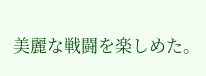美麗な戦闘を楽しめた。